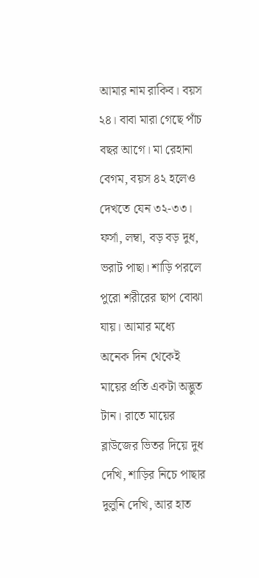আমার নাম রাকিব। বয়স ২৪। বাবা মারা গেছে পাঁচ বছর আগে। মা রেহানা বেগম, বয়স ৪২ হলেও দেখতে যেন ৩২-৩৩। ফর্সা, লম্বা, বড় বড় দুধ, ভরাট পাছা। শাড়ি পরলে পুরো শরীরের ছাপ বোঝা যায়। আমার মধ্যে অনেক দিন থেকেই মায়ের প্রতি একটা অদ্ভুত টান। রাতে মায়ের ব্লাউজের ভিতর দিয়ে দুধ দেখি, শাড়ির নিচে পাছার দুলুনি দেখি, আর হাত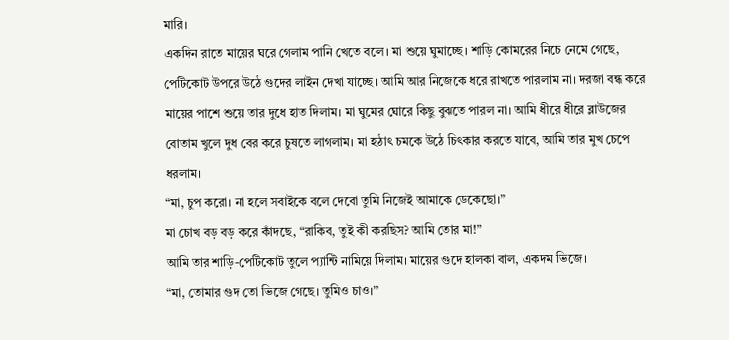মারি।
একদিন রাতে মায়ের ঘরে গেলাম পানি খেতে বলে। মা শুয়ে ঘুমাচ্ছে। শাড়ি কোমরের নিচে নেমে গেছে, পেটিকোট উপরে উঠে গুদের লাইন দেখা যাচ্ছে। আমি আর নিজেকে ধরে রাখতে পারলাম না। দরজা বন্ধ করে মায়ের পাশে শুয়ে তার দুধে হাত দিলাম। মা ঘুমের ঘোরে কিছু বুঝতে পারল না। আমি ধীরে ধীরে ব্লাউজের বোতাম খুলে দুধ বের করে চুষতে লাগলাম। মা হঠাৎ চমকে উঠে চিৎকার করতে যাবে, আমি তার মুখ চেপে ধরলাম।
“মা, চুপ করো। না হলে সবাইকে বলে দেবো তুমি নিজেই আমাকে ডেকেছো।”
মা চোখ বড় বড় করে কাঁদছে, “রাকিব, তুই কী করছিস? আমি তোর মা!”
আমি তার শাড়ি-পেটিকোট তুলে প্যান্টি নামিয়ে দিলাম। মায়ের গুদে হালকা বাল, একদম ভিজে।
“মা, তোমার গুদ তো ভিজে গেছে। তুমিও চাও।”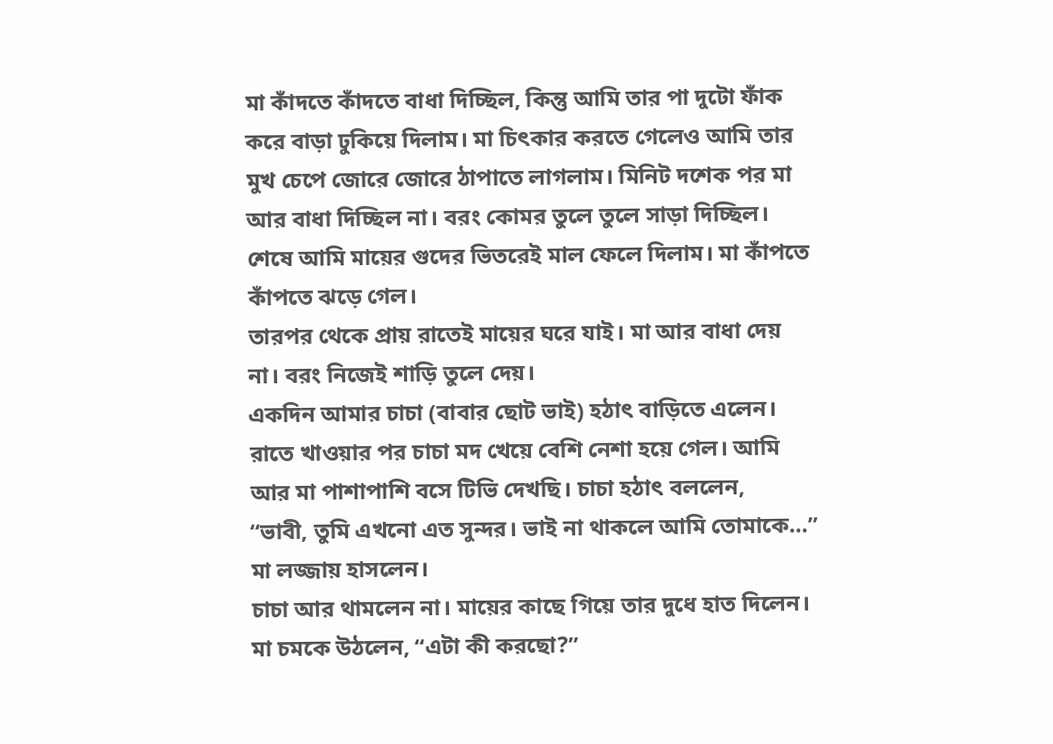মা কাঁদতে কাঁদতে বাধা দিচ্ছিল, কিন্তু আমি তার পা দুটো ফাঁক করে বাড়া ঢুকিয়ে দিলাম। মা চিৎকার করতে গেলেও আমি তার মুখ চেপে জোরে জোরে ঠাপাতে লাগলাম। মিনিট দশেক পর মা আর বাধা দিচ্ছিল না। বরং কোমর তুলে তুলে সাড়া দিচ্ছিল। শেষে আমি মায়ের গুদের ভিতরেই মাল ফেলে দিলাম। মা কাঁপতে কাঁপতে ঝড়ে গেল।
তারপর থেকে প্রায় রাতেই মায়ের ঘরে যাই। মা আর বাধা দেয় না। বরং নিজেই শাড়ি তুলে দেয়।
একদিন আমার চাচা (বাবার ছোট ভাই) হঠাৎ বাড়িতে এলেন। রাতে খাওয়ার পর চাচা মদ খেয়ে বেশি নেশা হয়ে গেল। আমি আর মা পাশাপাশি বসে টিভি দেখছি। চাচা হঠাৎ বললেন,
“ভাবী, তুমি এখনো এত সুন্দর। ভাই না থাকলে আমি তোমাকে…”
মা লজ্জায় হাসলেন।
চাচা আর থামলেন না। মায়ের কাছে গিয়ে তার দুধে হাত দিলেন। মা চমকে উঠলেন, “এটা কী করছো?”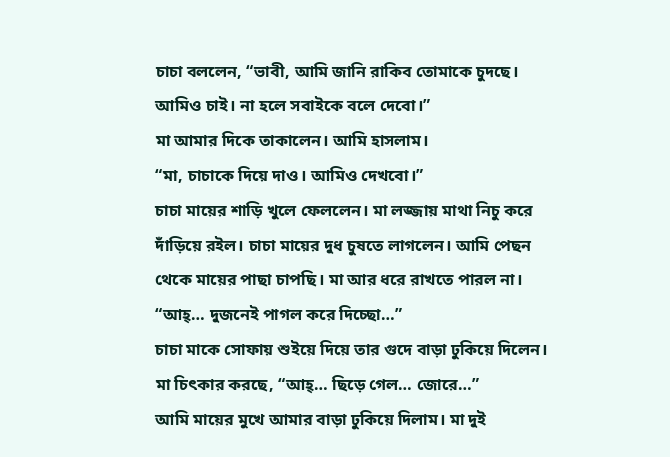চাচা বললেন, “ভাবী, আমি জানি রাকিব তোমাকে চুদছে। আমিও চাই। না হলে সবাইকে বলে দেবো।”
মা আমার দিকে তাকালেন। আমি হাসলাম।
“মা, চাচাকে দিয়ে দাও। আমিও দেখবো।”
চাচা মায়ের শাড়ি খুলে ফেললেন। মা লজ্জায় মাথা নিচু করে দাঁড়িয়ে রইল। চাচা মায়ের দুধ চুষতে লাগলেন। আমি পেছন থেকে মায়ের পাছা চাপছি। মা আর ধরে রাখতে পারল না।
“আহ্… দুজনেই পাগল করে দিচ্ছো…”
চাচা মাকে সোফায় শুইয়ে দিয়ে তার গুদে বাড়া ঢুকিয়ে দিলেন। মা চিৎকার করছে, “আহ্… ছিড়ে গেল… জোরে…”
আমি মায়ের মুখে আমার বাড়া ঢুকিয়ে দিলাম। মা দুই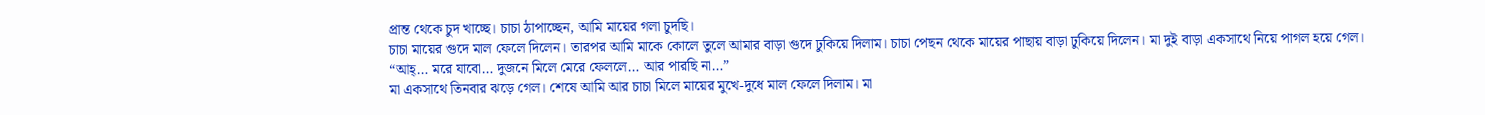প্রান্ত থেকে চুদ খাচ্ছে। চাচা ঠাপাচ্ছেন, আমি মায়ের গলা চুদছি।
চাচা মায়ের গুদে মাল ফেলে দিলেন। তারপর আমি মাকে কোলে তুলে আমার বাড়া গুদে ঢুকিয়ে দিলাম। চাচা পেছন থেকে মায়ের পাছায় বাড়া ঢুকিয়ে দিলেন। মা দুই বাড়া একসাথে নিয়ে পাগল হয়ে গেল।
“আহ্… মরে যাবো… দুজনে মিলে মেরে ফেললে… আর পারছি না…”
মা একসাথে তিনবার ঝড়ে গেল। শেষে আমি আর চাচা মিলে মায়ের মুখে-দুধে মাল ফেলে দিলাম। মা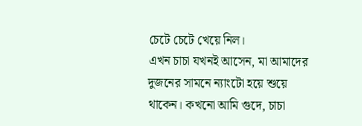চেটে চেটে খেয়ে নিল।
এখন চাচা যখনই আসেন, মা আমাদের দুজনের সামনে ন্যাংটো হয়ে শুয়ে থাকেন। কখনো আমি গুদে, চাচা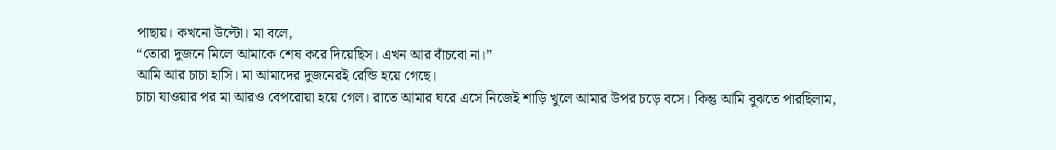পাছায়। কখনো উল্টো। মা বলে,
“তোরা দুজনে মিলে আমাকে শেষ করে দিয়েছিস। এখন আর বাঁচবো না।”
আমি আর চাচা হাসি। মা আমাদের দুজনেরই রেন্ডি হয়ে গেছে।
চাচা যাওয়ার পর মা আরও বেপরোয়া হয়ে গেল। রাতে আমার ঘরে এসে নিজেই শাড়ি খুলে আমার উপর চড়ে বসে। কিন্তু আমি বুঝতে পারছিলাম,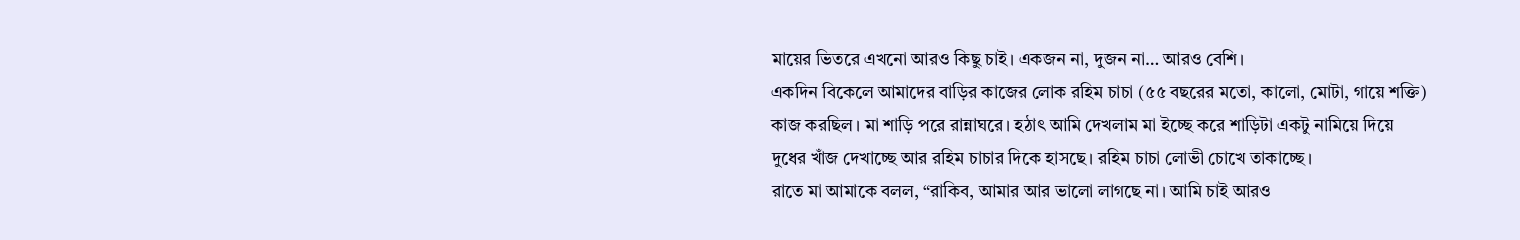মায়ের ভিতরে এখনো আরও কিছু চাই। একজন না, দুজন না… আরও বেশি।
একদিন বিকেলে আমাদের বাড়ির কাজের লোক রহিম চাচা (৫৫ বছরের মতো, কালো, মোটা, গায়ে শক্তি) কাজ করছিল। মা শাড়ি পরে রান্নাঘরে। হঠাৎ আমি দেখলাম মা ইচ্ছে করে শাড়িটা একটু নামিয়ে দিয়ে দুধের খাঁজ দেখাচ্ছে আর রহিম চাচার দিকে হাসছে। রহিম চাচা লোভী চোখে তাকাচ্ছে।
রাতে মা আমাকে বলল, “রাকিব, আমার আর ভালো লাগছে না। আমি চাই আরও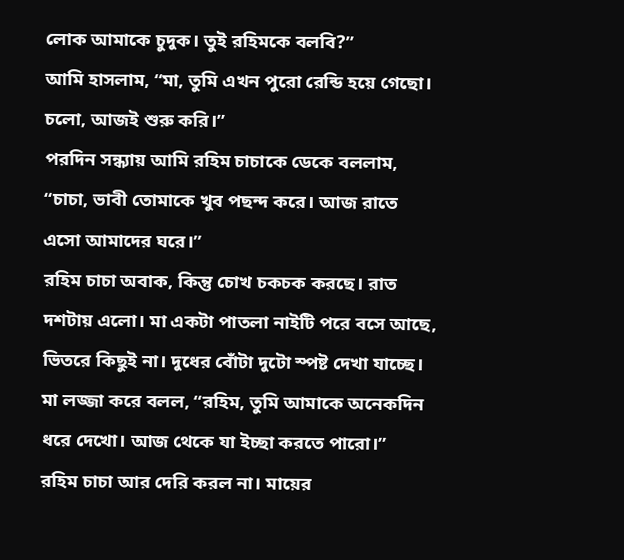লোক আমাকে চুদুক। তুই রহিমকে বলবি?”
আমি হাসলাম, “মা, তুমি এখন পুরো রেন্ডি হয়ে গেছো। চলো, আজই শুরু করি।”
পরদিন সন্ধ্যায় আমি রহিম চাচাকে ডেকে বললাম, “চাচা, ভাবী তোমাকে খুব পছন্দ করে। আজ রাতে এসো আমাদের ঘরে।”
রহিম চাচা অবাক, কিন্তু চোখ চকচক করছে। রাত দশটায় এলো। মা একটা পাতলা নাইটি পরে বসে আছে, ভিতরে কিছুই না। দুধের বোঁটা দুটো স্পষ্ট দেখা যাচ্ছে।
মা লজ্জা করে বলল, “রহিম, তুমি আমাকে অনেকদিন ধরে দেখো। আজ থেকে যা ইচ্ছা করতে পারো।”
রহিম চাচা আর দেরি করল না। মায়ের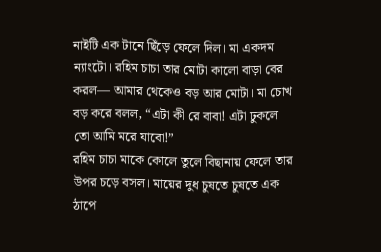নাইটি এক টানে ছিঁড়ে ফেলে দিল। মা একদম ন্যাংটো। রহিম চাচা তার মোটা কালো বাড়া বের করল— আমার থেকেও বড় আর মোটা। মা চোখ বড় করে বলল, “এটা কী রে বাবা! এটা ঢুকলে তো আমি মরে যাবো!”
রহিম চাচা মাকে কোলে তুলে বিছানায় ফেলে তার উপর চড়ে বসল। মায়ের দুধ চুষতে চুষতে এক ঠাপে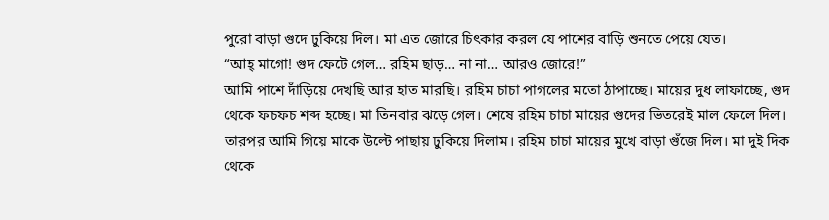পুরো বাড়া গুদে ঢুকিয়ে দিল। মা এত জোরে চিৎকার করল যে পাশের বাড়ি শুনতে পেয়ে যেত।
“আহ্ মাগো! গুদ ফেটে গেল… রহিম ছাড়… না না… আরও জোরে!”
আমি পাশে দাঁড়িয়ে দেখছি আর হাত মারছি। রহিম চাচা পাগলের মতো ঠাপাচ্ছে। মায়ের দুধ লাফাচ্ছে, গুদ থেকে ফচফচ শব্দ হচ্ছে। মা তিনবার ঝড়ে গেল। শেষে রহিম চাচা মায়ের গুদের ভিতরেই মাল ফেলে দিল।
তারপর আমি গিয়ে মাকে উল্টে পাছায় ঢুকিয়ে দিলাম। রহিম চাচা মায়ের মুখে বাড়া গুঁজে দিল। মা দুই দিক থেকে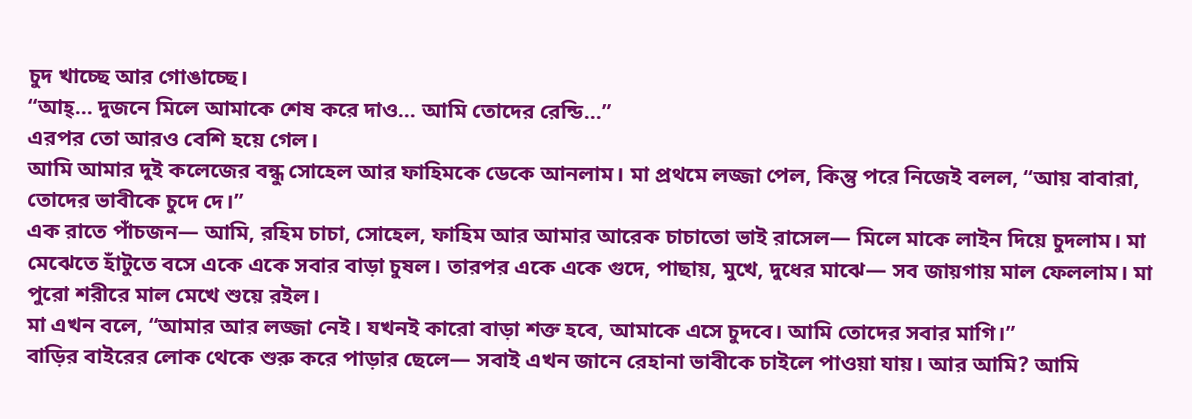চুদ খাচ্ছে আর গোঙাচ্ছে।
“আহ্… দুজনে মিলে আমাকে শেষ করে দাও… আমি তোদের রেন্ডি…”
এরপর তো আরও বেশি হয়ে গেল।
আমি আমার দুই কলেজের বন্ধু সোহেল আর ফাহিমকে ডেকে আনলাম। মা প্রথমে লজ্জা পেল, কিন্তু পরে নিজেই বলল, “আয় বাবারা, তোদের ভাবীকে চুদে দে।”
এক রাতে পাঁচজন— আমি, রহিম চাচা, সোহেল, ফাহিম আর আমার আরেক চাচাতো ভাই রাসেল— মিলে মাকে লাইন দিয়ে চুদলাম। মা মেঝেতে হাঁটুতে বসে একে একে সবার বাড়া চুষল। তারপর একে একে গুদে, পাছায়, মুখে, দুধের মাঝে— সব জায়গায় মাল ফেললাম। মা পুরো শরীরে মাল মেখে শুয়ে রইল।
মা এখন বলে, “আমার আর লজ্জা নেই। যখনই কারো বাড়া শক্ত হবে, আমাকে এসে চুদবে। আমি তোদের সবার মাগি।”
বাড়ির বাইরের লোক থেকে শুরু করে পাড়ার ছেলে— সবাই এখন জানে রেহানা ভাবীকে চাইলে পাওয়া যায়। আর আমি? আমি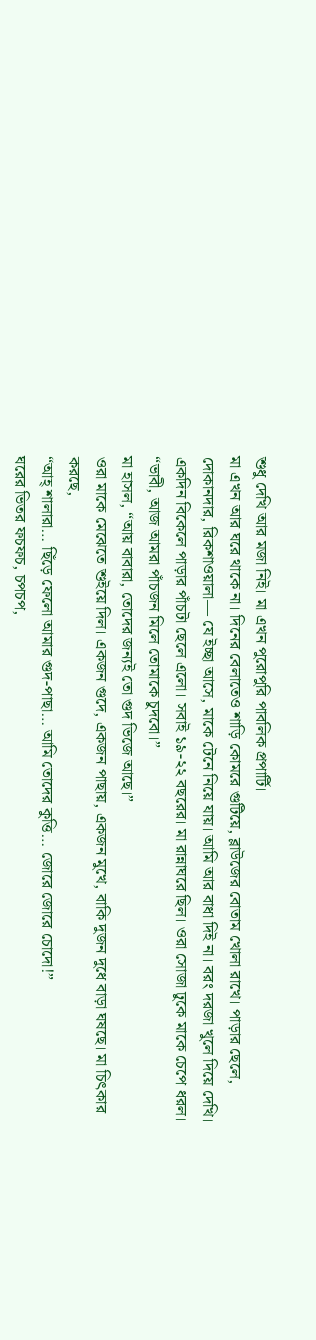শুধু দেখি আর মজা নিই। মা এখন পুরোপুরি পাবলিক প্রপার্টি।
মা এখন আর ঘরে থাকে না। দিনের বেলাতেও শাড়ি কোমরে গুটিয়ে, ব্লাউজের বোতাম খোলা রাখে। পাড়ার ছেলে, দোকানদার, রিকশাওয়ালা— যে ইচ্ছা আসে, মাকে টেনে নিয়ে যায়। আমি আর বাধা দিই না। বরং দরজা খুলে দিয়ে দেখি।
একদিন বিকেলে পাড়ার পাঁচটা ছেলে এলো। সবাই ১৯-২২ বছরের। মা রান্নাঘরে ছিল। ওরা সোজা ঢুকে মাকে চেপে ধরল।
“ভাবী, আজ আমরা পাঁচজন মিলে তোমাকে চুদবো।”
মা হাসল, “আয় বাবারা, তোদের জন্যই তো গুদ ভিজে আছে।”
ওরা মাকে মেঝেতে শুইয়ে দিল। একজন গুদে, একজন পাছায়, একজন মুখে, বাকি দুজন দুধে বাড়া ঘষছে। মা চিৎকার করছে,
“আহ্ শালারা… ছিঁড়ে ফেলো আমার গুদ-পাছা… আমি তোদের কুত্তি… জোরে জোরে চোদো!”
ঘরের ভিতর ফচফচ, চপচপ,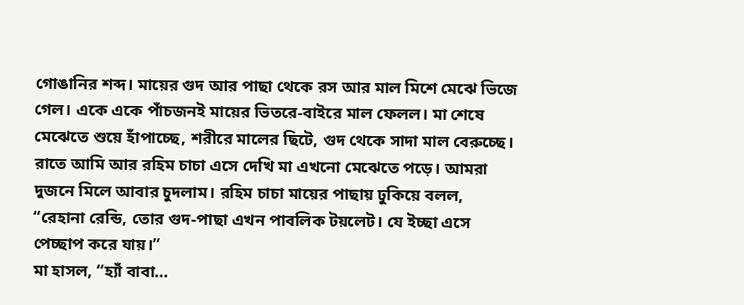গোঙানির শব্দ। মায়ের গুদ আর পাছা থেকে রস আর মাল মিশে মেঝে ভিজে গেল। একে একে পাঁচজনই মায়ের ভিতরে-বাইরে মাল ফেলল। মা শেষে মেঝেতে শুয়ে হাঁপাচ্ছে, শরীরে মালের ছিটে, গুদ থেকে সাদা মাল বেরুচ্ছে।
রাতে আমি আর রহিম চাচা এসে দেখি মা এখনো মেঝেতে পড়ে। আমরা দুজনে মিলে আবার চুদলাম। রহিম চাচা মায়ের পাছায় ঢুকিয়ে বলল,
“রেহানা রেন্ডি, তোর গুদ-পাছা এখন পাবলিক টয়লেট। যে ইচ্ছা এসে পেচ্ছাপ করে যায়।”
মা হাসল, “হ্যাঁ বাবা…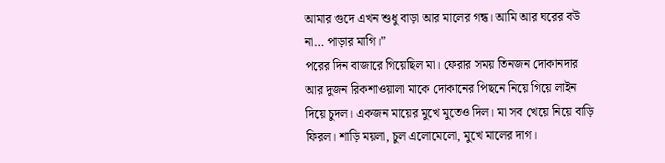আমার গুদে এখন শুধু বাড়া আর মালের গন্ধ। আমি আর ঘরের বউ না… পাড়ার মাগি।”
পরের দিন বাজারে গিয়েছিল মা। ফেরার সময় তিনজন দোকানদার আর দুজন রিকশাওয়ালা মাকে দোকানের পিছনে নিয়ে গিয়ে লাইন দিয়ে চুদল। একজন মায়ের মুখে মুতেও দিল। মা সব খেয়ে নিয়ে বাড়ি ফিরল। শাড়ি ময়লা, চুল এলোমেলো, মুখে মালের দাগ।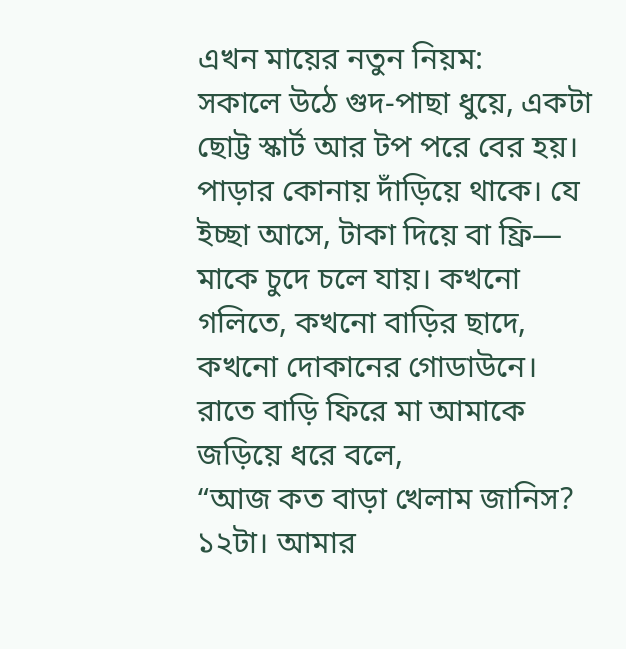এখন মায়ের নতুন নিয়ম:
সকালে উঠে গুদ-পাছা ধুয়ে, একটা ছোট্ট স্কার্ট আর টপ পরে বের হয়। পাড়ার কোনায় দাঁড়িয়ে থাকে। যে ইচ্ছা আসে, টাকা দিয়ে বা ফ্রি— মাকে চুদে চলে যায়। কখনো গলিতে, কখনো বাড়ির ছাদে, কখনো দোকানের গোডাউনে।
রাতে বাড়ি ফিরে মা আমাকে জড়িয়ে ধরে বলে,
“আজ কত বাড়া খেলাম জানিস? ১২টা। আমার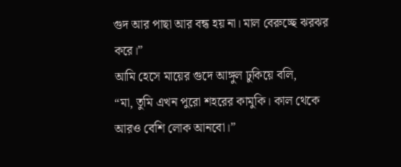গুদ আর পাছা আর বন্ধ হয় না। মাল বেরুচ্ছে ঝরঝর করে।”
আমি হেসে মায়ের গুদে আঙ্গুল ঢুকিয়ে বলি,
“মা, তুমি এখন পুরো শহরের কামুকি। কাল থেকে আরও বেশি লোক আনবো।”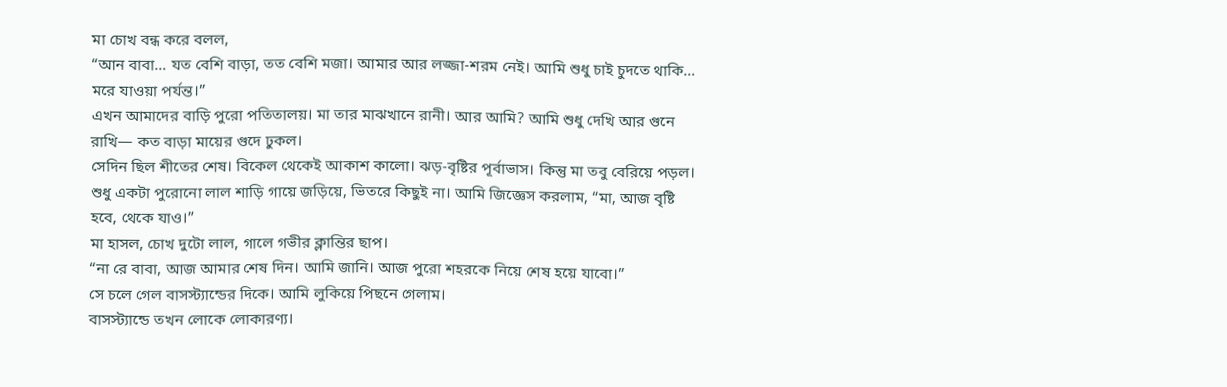মা চোখ বন্ধ করে বলল,
“আন বাবা… যত বেশি বাড়া, তত বেশি মজা। আমার আর লজ্জা-শরম নেই। আমি শুধু চাই চুদতে থাকি… মরে যাওয়া পর্যন্ত।”
এখন আমাদের বাড়ি পুরো পতিতালয়। মা তার মাঝখানে রানী। আর আমি? আমি শুধু দেখি আর গুনে রাখি— কত বাড়া মায়ের গুদে ঢুকল।
সেদিন ছিল শীতের শেষ। বিকেল থেকেই আকাশ কালো। ঝড়-বৃষ্টির পূর্বাভাস। কিন্তু মা তবু বেরিয়ে পড়ল। শুধু একটা পুরোনো লাল শাড়ি গায়ে জড়িয়ে, ভিতরে কিছুই না। আমি জিজ্ঞেস করলাম, “মা, আজ বৃষ্টি হবে, থেকে যাও।”
মা হাসল, চোখ দুটো লাল, গালে গভীর ক্লান্তির ছাপ।
“না রে বাবা, আজ আমার শেষ দিন। আমি জানি। আজ পুরো শহরকে নিয়ে শেষ হয়ে যাবো।”
সে চলে গেল বাসস্ট্যান্ডের দিকে। আমি লুকিয়ে পিছনে গেলাম।
বাসস্ট্যান্ডে তখন লোকে লোকারণ্য।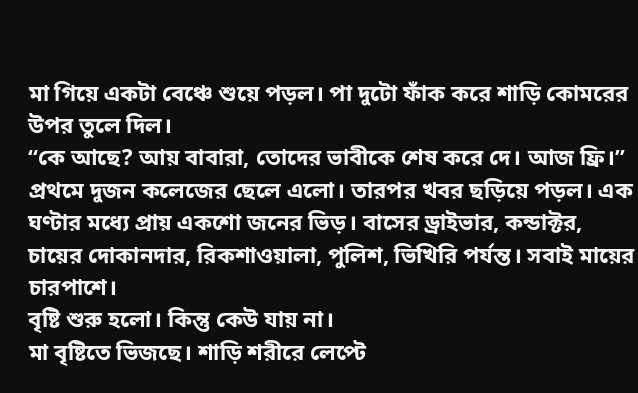মা গিয়ে একটা বেঞ্চে শুয়ে পড়ল। পা দুটো ফাঁক করে শাড়ি কোমরের উপর তুলে দিল।
“কে আছে? আয় বাবারা, তোদের ভাবীকে শেষ করে দে। আজ ফ্রি।”
প্রথমে দুজন কলেজের ছেলে এলো। তারপর খবর ছড়িয়ে পড়ল। এক ঘণ্টার মধ্যে প্রায় একশো জনের ভিড়। বাসের ড্রাইভার, কন্ডাক্টর, চায়ের দোকানদার, রিকশাওয়ালা, পুলিশ, ভিখিরি পর্যন্ত। সবাই মায়ের চারপাশে।
বৃষ্টি শুরু হলো। কিন্তু কেউ যায় না।
মা বৃষ্টিতে ভিজছে। শাড়ি শরীরে লেপ্টে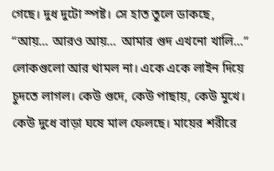গেছে। দুধ দুটো স্পষ্ট। সে হাত তুলে ডাকছে, “আয়… আরও আয়… আমার গুদ এখনো খালি…”
লোকগুলো আর থামল না। একে একে লাইন দিয়ে চুদতে লাগল। কেউ গুদে, কেউ পাছায়, কেউ মুখে। কেউ দুধে বাড়া ঘষে মাল ফেলছে। মায়ের শরীরে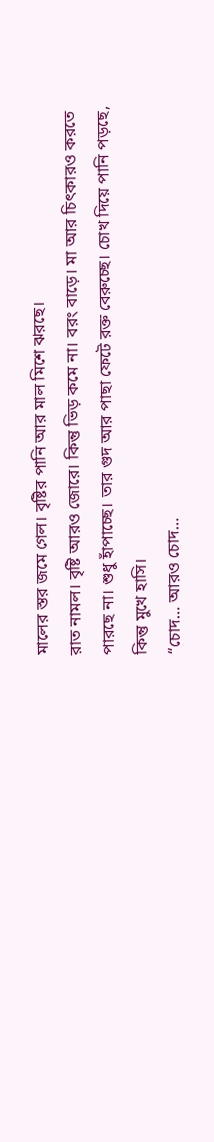মালের স্তর জমে গেল। বৃষ্টির পানি আর মাল মিশে ঝরছে।
রাত নামল। বৃষ্টি আরও জোরে। কিন্তু ভিড় কমে না। বরং বাড়ে। মা আর চিৎকারও করতে পারছে না। শুধু হাঁপাচ্ছে। তার গুদ আর পাছা ফেটে রক্ত বেরুচ্ছে। চোখ দিয়ে পানি পড়ছে, কিন্তু মুখে হাসি।
“চোদ… আরও চোদ…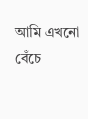আমি এখনো বেঁচে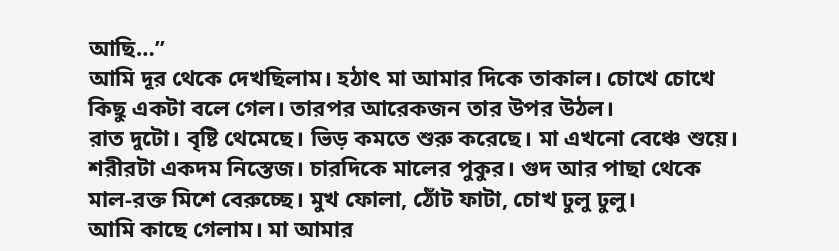আছি…”
আমি দূর থেকে দেখছিলাম। হঠাৎ মা আমার দিকে তাকাল। চোখে চোখে কিছু একটা বলে গেল। তারপর আরেকজন তার উপর উঠল।
রাত দুটো। বৃষ্টি থেমেছে। ভিড় কমতে শুরু করেছে। মা এখনো বেঞ্চে শুয়ে। শরীরটা একদম নিস্তেজ। চারদিকে মালের পুকুর। গুদ আর পাছা থেকে মাল-রক্ত মিশে বেরুচ্ছে। মুখ ফোলা, ঠোঁট ফাটা, চোখ ঢুলু ঢুলু।
আমি কাছে গেলাম। মা আমার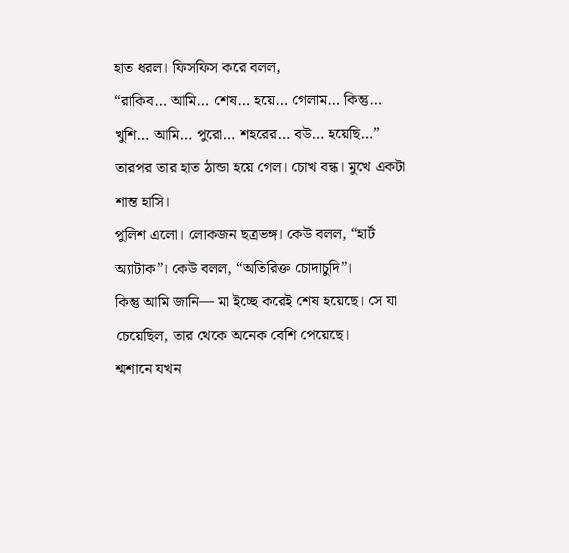হাত ধরল। ফিসফিস করে বলল,
“রাকিব… আমি… শেষ… হয়ে… গেলাম… কিন্তু… খুশি… আমি… পুরো… শহরের… বউ… হয়েছি…”
তারপর তার হাত ঠান্ডা হয়ে গেল। চোখ বন্ধ। মুখে একটা শান্ত হাসি।
পুলিশ এলো। লোকজন ছত্রভঙ্গ। কেউ বলল, “হার্ট অ্যাটাক”। কেউ বলল, “অতিরিক্ত চোদাচুদি”।
কিন্তু আমি জানি— মা ইচ্ছে করেই শেষ হয়েছে। সে যা চেয়েছিল, তার থেকে অনেক বেশি পেয়েছে।
শ্মশানে যখন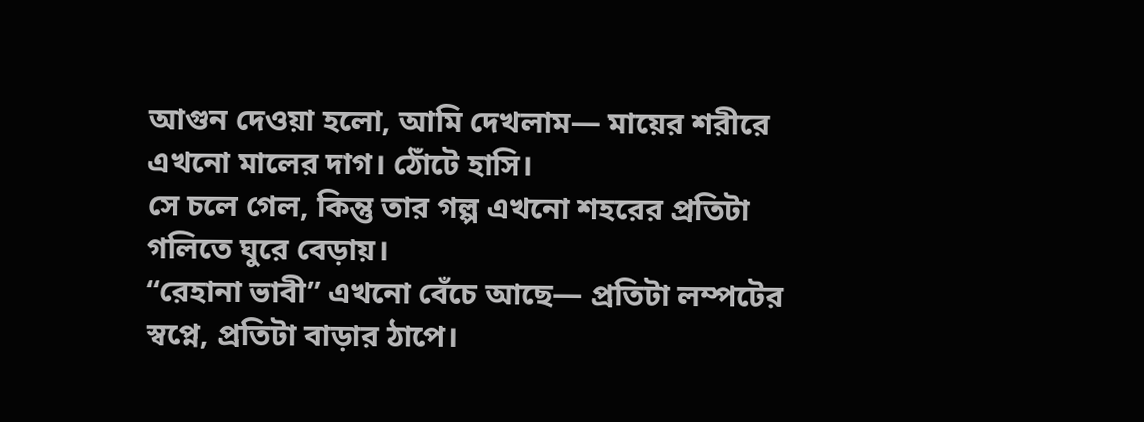আগুন দেওয়া হলো, আমি দেখলাম— মায়ের শরীরে এখনো মালের দাগ। ঠোঁটে হাসি।
সে চলে গেল, কিন্তু তার গল্প এখনো শহরের প্রতিটা গলিতে ঘুরে বেড়ায়।
“রেহানা ভাবী” এখনো বেঁচে আছে— প্রতিটা লম্পটের স্বপ্নে, প্রতিটা বাড়ার ঠাপে।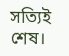সত্যিই শেষ।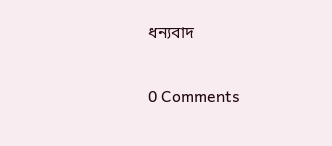ধন্যবাদ

0 Comments